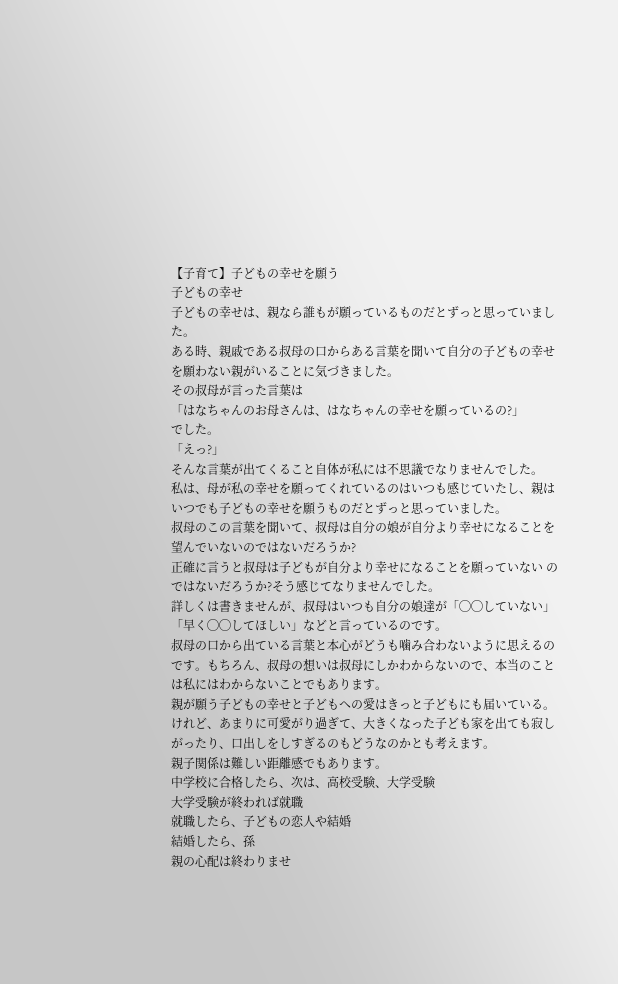【子育て】子どもの幸せを願う
子どもの幸せ
子どもの幸せは、親なら誰もが願っているものだとずっと思っていました。
ある時、親戚である叔母の口からある言葉を聞いて自分の子どもの幸せを願わない親がいることに気づきました。
その叔母が言った言葉は
「はなちゃんのお母さんは、はなちゃんの幸せを願っているの?」
でした。
「えっ?」
そんな言葉が出てくること自体が私には不思議でなりませんでした。
私は、母が私の幸せを願ってくれているのはいつも感じていたし、親はいつでも子どもの幸せを願うものだとずっと思っていました。
叔母のこの言葉を聞いて、叔母は自分の娘が自分より幸せになることを望んでいないのではないだろうか?
正確に言うと叔母は子どもが自分より幸せになることを願っていない のではないだろうか?そう感じてなりませんでした。
詳しくは書きませんが、叔母はいつも自分の娘達が「◯◯していない」「早く◯◯してほしい」などと言っているのです。
叔母の口から出ている言葉と本心がどうも噛み合わないように思えるのです。もちろん、叔母の想いは叔母にしかわからないので、本当のことは私にはわからないことでもあります。
親が願う子どもの幸せと子どもへの愛はきっと子どもにも届いている。
けれど、あまりに可愛がり過ぎて、大きくなった子ども家を出ても寂しがったり、口出しをしすぎるのもどうなのかとも考えます。
親子関係は難しい距離感でもあります。
中学校に合格したら、次は、高校受験、大学受験
大学受験が終われば就職
就職したら、子どもの恋人や結婚
結婚したら、孫
親の心配は終わりませ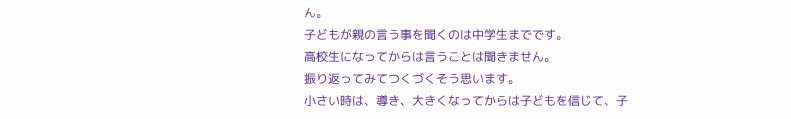ん。
子どもが親の言う事を聞くのは中学生までです。
高校生になってからは言うことは聞きません。
振り返ってみてつくづくそう思います。
小さい時は、導き、大きくなってからは子どもを信じて、子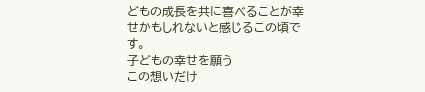どもの成長を共に喜べることが幸せかもしれないと感じるこの頃です。
子どもの幸せを願う
この想いだけ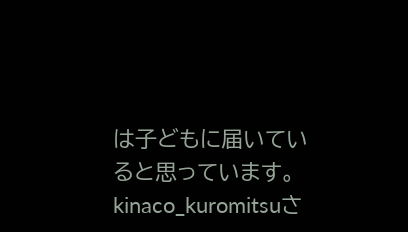は子どもに届いていると思っています。
kinaco_kuromitsuさ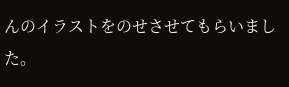んのイラストをのせさせてもらいました。